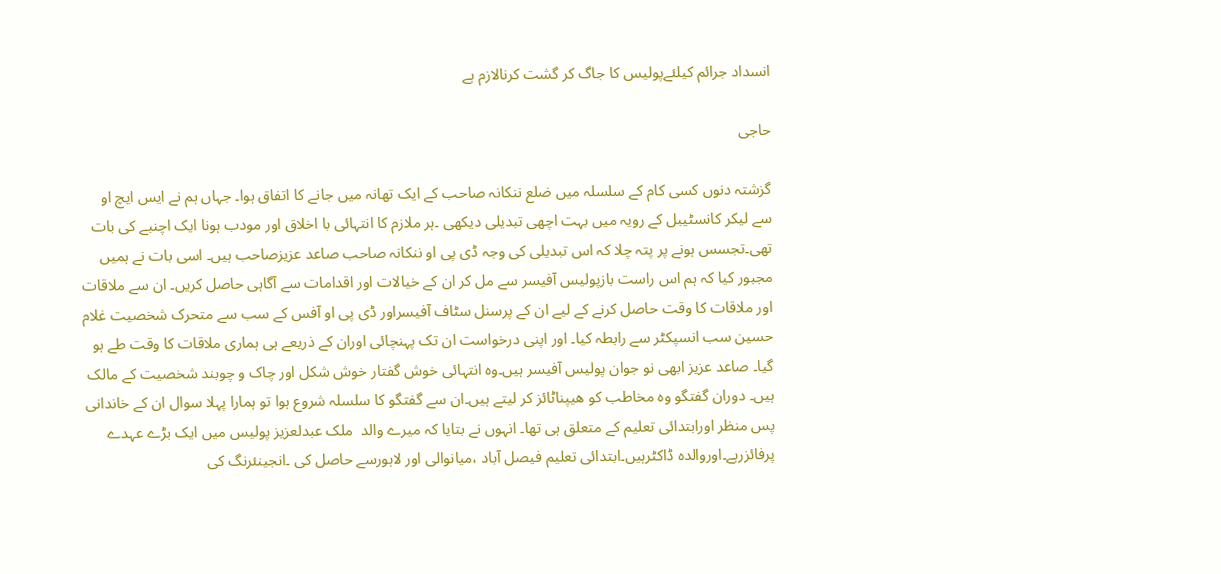انسداد جرائم کیلئےپولیس کا جاگ کر گشت کرنالازم ہے

حاجی

گزشتہ دنوں کسی کام کے سلسلہ میں ضلع ننکانہ صاحب کے ایک تھانہ میں جانے کا اتفاق ہوا۔ جہاں ہم نے ایس ایچ او سے لیکر کانسٹیبل کے رویہ میں بہت اچھی تبدیلی دیکھی ۔ہر ملازم کا انتہائی با اخلاق اور مودب ہونا ایک اچنبے کی بات تھی۔تجسس ہونے پر پتہ چلا کہ اس تبدیلی کی وجہ ڈی پی او ننکانہ صاحب صاعد عزیزصاحب ہیں۔ اسی بات نے ہمیں مجبور کیا کہ ہم اس راست بازپولیس آفیسر سے مل کر ان کے خیالات اور اقدامات سے آگاہی حاصل کریں۔ ان سے ملاقات اور ملاقات کا وقت حاصل کرنے کے لیے ان کے پرسنل سٹاف آفیسراور ڈی پی او آفس کے سب سے متحرک شخصیت غلام حسین سب انسپکٹر سے رابطہ کیا۔ اور اپنی درخواست ان تک پہنچائی اوران کے ذریعے ہی ہماری ملاقات کا وقت طے ہو گیا۔ صاعد عزیز ابھی نو جوان پولیس آفیسر ہیں۔وہ انتہائی خوش گفتار خوش شکل اور چاک و چوبند شخصیت کے مالک ہیں۔ دوران گفتگو وہ مخاطب کو ھیپناٹائز کر لیتے ہیں۔ان سے گفتگو کا سلسلہ شروع ہوا تو ہمارا پہلا سوال ان کے خاندانی پس منظر اورابتدائی تعلیم کے متعلق ہی تھا۔ انہوں نے بتایا کہ میرے والد  ملک عبدلعزیز پولیس میں ایک بڑے عہدے پرفائزرہے۔اوروالدہ ڈاکٹرہیں۔ابتدائی تعلیم فیصل آباد ،میانوالی اور لاہورسے حاصل کی ۔انجینئرنگ کی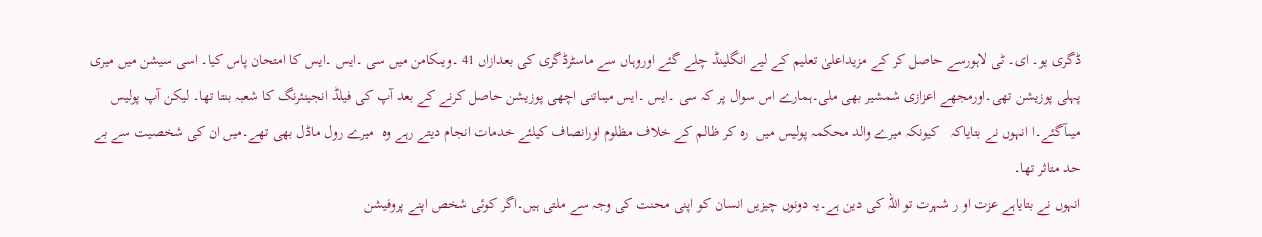ڈگری یو۔ ای۔ ٹی لاہورسے حاصل کر کے مزیداعلیٰ تعلیم کے لیے انگلینڈ چلے گئے اوروہاں سے ماسٹرڈگری کی بعدازاں 41 ۔ویںکامن میں سی ۔ایس ۔ایس کا امتحان پاس کیا۔ اسی سیشن میں میری پہلی پوزیشن تھی۔اورمجھے اعزازی شمشیر بھی ملی۔ہمارے اس سوال پر کہ سی ۔ایس ۔ایس میںاتنی اچھی پوزیشن حاصل کرنے کے بعد آپ کی فیلڈ انجینئرنگ کا شعبہ بنتا تھا۔ لیکن آپ پولیس میںآگئے۔ا انہوں نے بتایاکہ   کیونکہ میرے والد محکمہ پولیس میں  رہ کر ظالم کے خلاف مظلوم اورانصاف کیلئے خدمات انجام دیتے رہے وہ  میرے رول ماڈل بھی تھے۔میں ان کی شخصیت سے بے حد متاثر تھا۔
انہوں نے بتایاہے عزت او ر شہرت تو اللہ کی دین ہے۔یہ دونوں چیزیں انسان کو اپنی محنت کی وجہ سے ملتی ہیں۔اگر کوئی شخص اپنے پروفیشن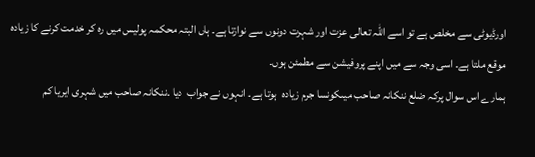اورڈیوٹی سے مخلص ہے تو اسے اللہ تعالی عزت اور شہرت دونوں سے نوازتا ہے۔ ہاں البتہ محکمہ پولیس میں رہ کر خدمت کرنے کا زیادہ موقع ملتا ہے۔ اسی وجہ سے میں اپنے پروفیشن سے مطمئن ہوں۔
ہمارے اس سوال پرکہ ضلع ننکانہ صاحب میںکونسا جرم زیادہ  ہوتا ہے۔ انہوں نے جواب  دیا ۔ننکانہ صاحب میں شہری ایریا کم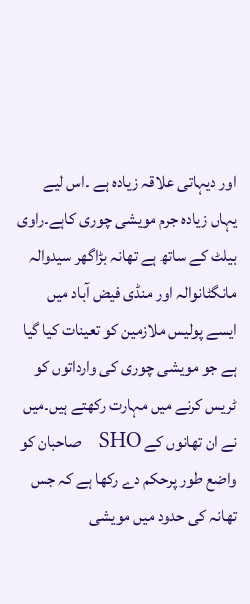اور دیہاتی علاقہ زیادہ ہے ۔اس لیے یہاں زیادہ جرم مویشی چوری کاہے۔راوی بیلٹ کے ساتھ ہے تھانہ بڑاگھر سیدوالہ مانگٹانوالہ اور منڈی فیض آباد میں ایسے پولیس ملازمین کو تعینات کیا گیا ہے جو مویشی چوری کی وارداتوں کو ٹریس کرنے میں مہارت رکھتے ہیں۔میں نے ان تھانوں کے SHO   صاحبان کو واضع طور پرحکم دے رکھا ہے کہ جس تھانہ کی حدود میں مویشی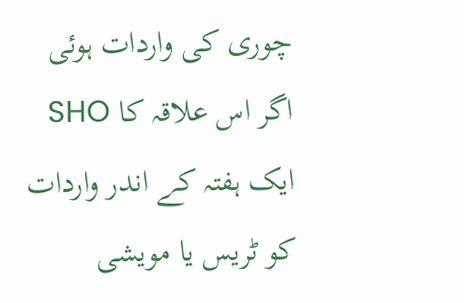چوری کی واردات ہوئی اگر اس علاقہ کا SHO ایک ہفتہ کے اندر واردات کو ٹریس یا مویشی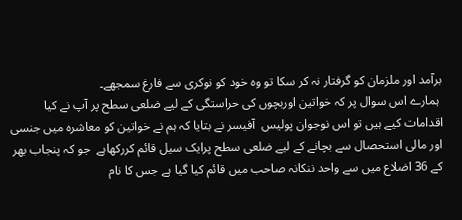برآمد اور ملزمان کو گرفتار نہ کر سکا تو وہ خود کو نوکری سے فارغ سمجھے۔
 ہمارے اس سوال پر کہ خواتین اوربچوں کی حراستگی کے لیے ضلعی سطح پر آپ نے کیا اقدامات کیے ہیں تو اس نوجوان پولیس  آفیسر نے بتایا کہ ہم نے خواتین کو معاشرہ میں جنسی اور مالی استحصال سے بچانے کے لیے ضلعی سطح پرایک سیل قائم کررکھاہے  جو کہ پنجاب بھر کے 36 اضلاع میں سے واحد ننکانہ صاحب میں قائم کیا گیا ہے جس کا نام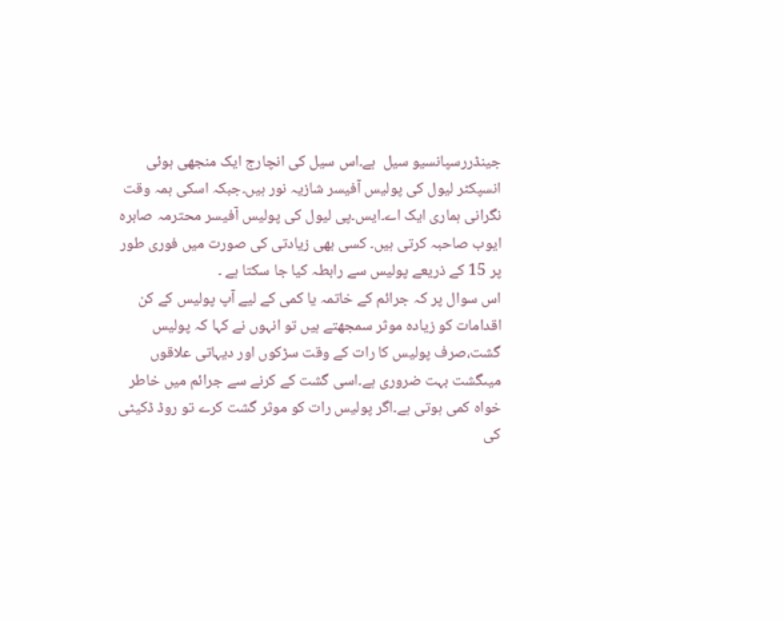جینڈررسپانسیو سیل  ہے۔اس سیل کی انچارج ایک منجھی ہوئی انسپکٹر لیول کی پولیس آفیسر شازیہ نور ہیں۔جبکہ اسکی ہمہ وقت نگرانی ہماری ایک اے۔ایس۔پی لیول کی پولیس آفیسر محترمہ صابرہ ایوب صاحبہ کرتی ہیں۔ کسی بھی زیادتی کی صورت میں فوری طور پر 15 کے ذریعے پولیس سے رابطہ کیا جا سکتا ہے ۔
اس سوال پر کہ جرائم کے خاتمہ یا کمی کے لیے آپ پولیس کے کن اقدامات کو زیادہ موثر سمجھتے ہیں تو انہوں نے کہا کہ پولیس گشت،صرف پولیس کا رات کے وقت سڑکوں اور دیہاتی علاقوں میںگشت بہت ضروری ہے۔اسی گشت کے کرنے سے جرائم میں خاطر خواہ کمی ہوتی ہے۔اگر پولیس رات کو موثر گشت کرے تو روڈ ڈکیٹی کی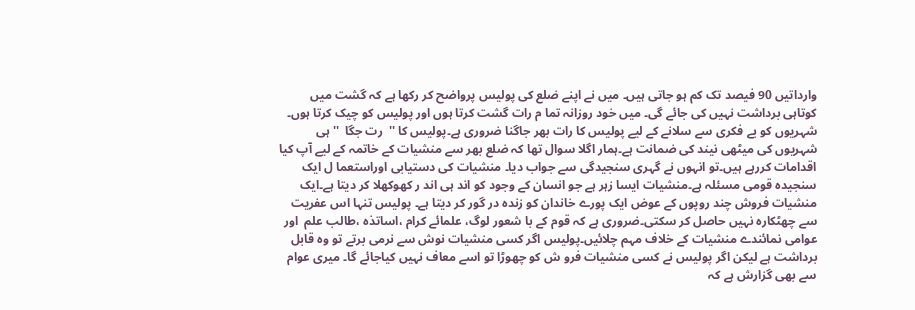وارداتیں 90 فیصد تک کم ہو جاتی ہیں۔ میں نے اپنے ضلع کی پولیس پرواضح کر رکھا ہے کہ گشت میں کوتاہی برداشت نہیں کی جائے گی۔ میں خود روزانہ تما م رات گشت کرتا ہوں اور پولیس کو چیک کرتا ہوں۔ شہریوں کو بے فکری سے سلانے کے لیے پولیس کا رات بھر جاگنا ضروری ہے۔پولیس کا ''  رت جگا  '' ہی شہریوں کی میٹھی نیند کی ضمانت ہے۔ہمار اگلا سوال تھا کہ ضلع بھر سے منشیات کے خاتمہ کے لیے آپ کیا اقدامات کررہے ہیں۔تو انہوں نے گہری سنجیدگی سے جواب دیا۔ منشیات کی دستیابی اوراستعما ل ایک سنجیدہ قومی مسئلہ ہے۔منشیات ایسا زہر ہے جو انسان کے وجود کو اند ہی اند ر کھوکھلا کر دیتا ہے۔ایک منشیات فروش چند روپوں کے عوض ایک پورے خاندان کو زندہ در گور کر دیتا ہے۔ پولیس تنہا اس عفریت سے چھٹکارہ نہیں حاصل کر سکتی۔ضروری ہے کہ قوم کے با شعور لوگ، علمائے کرام ،اساتذہ ،طالب علم  اور عوامی نمائندے منشیات کے خلاف مہم چلائیں۔پولیس اگر کسی منشیات نوش سے نرمی برتے تو وہ قابل برداشت ہے لیکن اگر پولیس نے کسی منشیات فرو ش کو چھوڑا تو اسے معاف نہیں کیاجائے گا۔ میری عوام سے بھی گزارش ہے کہ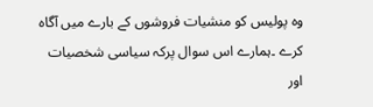وہ پولیس کو منشیات فروشوں کے بارے میں آگاہ کرے ۔ہمارے اس سوال پرکہ سیاسی شخصیات اور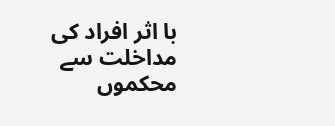با اثر افراد کی مداخلت سے  محکموں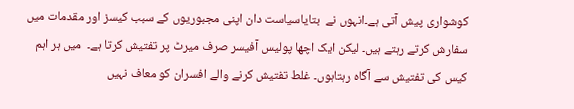کوشواری پیش آتی ہے۔انہوں نے  بتایاسیاست دان اپنی مجبوریوں کے سبب کیسز اور مقدمات میں سفارش کرتے رہتے ہیں۔ لیکن ایک اچھا پولیس آفیسر صرف میرٹ پر تفتیش کرتا ہے۔  میں ہر اہم کیس کی تفتیش سے آگاہ رہتاہوں۔ غلط تفتیش کرنے والے افسران کو معاف نہیں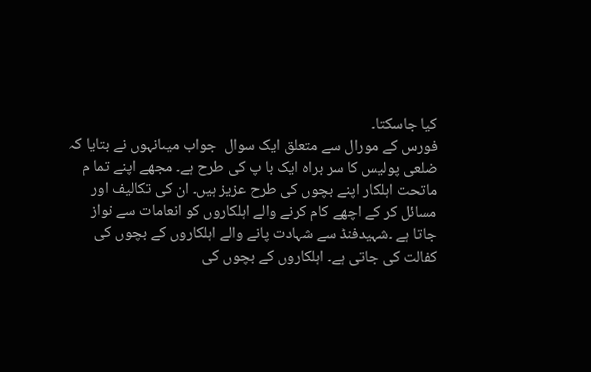کیا جاسکتا۔
فورس کے مورال سے متعلق ایک سوال  جواب میںانہوں نے بتایا کہ ضلعی پولیس کا سر براہ ایک با پ کی طرح ہے۔ مجھے اپنے تما م ماتحت اہلکار اپنے بچوں کی طرح عزیز ہیں۔ ان کی تکالیف اور مسائل کر کے اچھے کام کرنے والے اہلکاروں کو انعامات سے نواز جاتا ہے ۔شہیدفنڈ سے شہادت پانے والے اہلکاروں کے بچوں کی کفالت کی جاتی ہے۔ اہلکاروں کے بچوں کی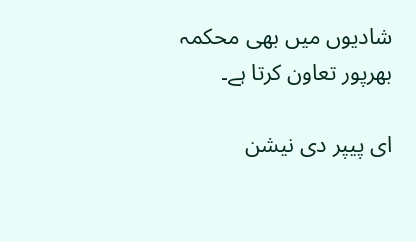شادیوں میں بھی محکمہ بھرپور تعاون کرتا ہے۔

ای پیپر دی نیشن